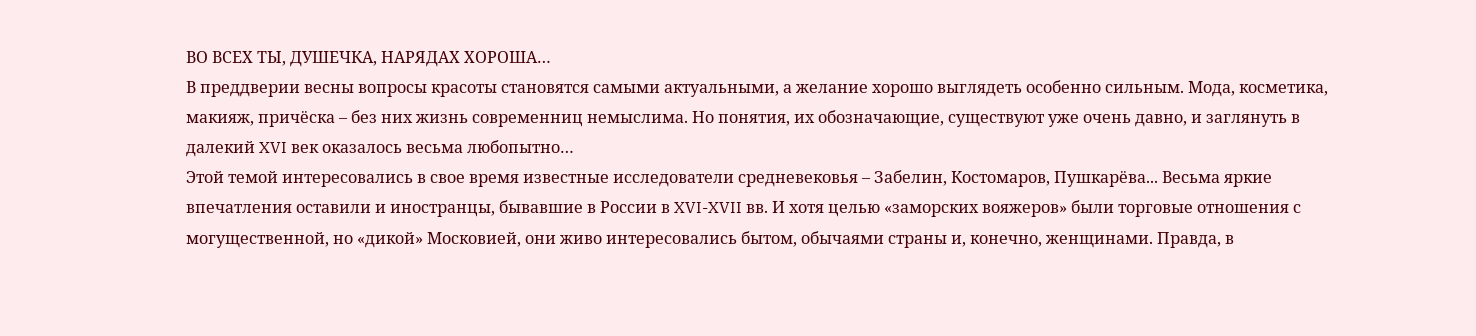ВО ВСЕХ ТЫ, ДУШЕЧКА, НАРЯДАХ ХОРОША…
В преддверии весны вопросы красоты становятся самыми актуальными, а желание хорошо выглядеть особенно сильным. Мода, косметика, макияж, причёска – без них жизнь современниц немыслима. Но понятия, их обозначающие, существуют уже очень давно, и заглянуть в далекий XVI век оказалось весьма любопытно…
Этой темой интересовались в свое время известные исследователи средневековья – Забелин, Костомаров, Пушкарёва... Весьма яркие впечатления оставили и иностранцы, бывавшие в России в XVI-XVII вв. И хотя целью «заморских вояжеров» были торговые отношения с могущественной, но «дикой» Московией, они живо интересовались бытом, обычаями страны и, конечно, женщинами. Правда, в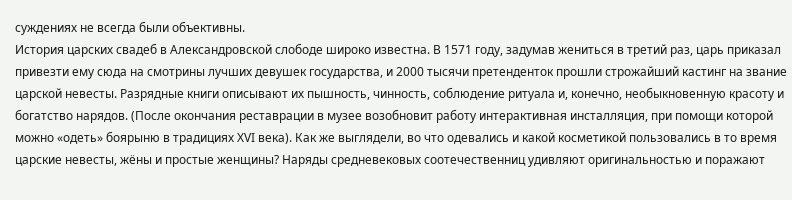суждениях не всегда были объективны.
История царских свадеб в Александровской слободе широко известна. В 1571 году, задумав жениться в третий раз, царь приказал привезти ему сюда на смотрины лучших девушек государства, и 2000 тысячи претенденток прошли строжайший кастинг на звание царской невесты. Разрядные книги описывают их пышность, чинность, соблюдение ритуала и, конечно, необыкновенную красоту и богатство нарядов. (После окончания реставрации в музее возобновит работу интерактивная инсталляция, при помощи которой можно «одеть» боярыню в традициях XVI века). Как же выглядели, во что одевались и какой косметикой пользовались в то время царские невесты, жёны и простые женщины? Наряды средневековых соотечественниц удивляют оригинальностью и поражают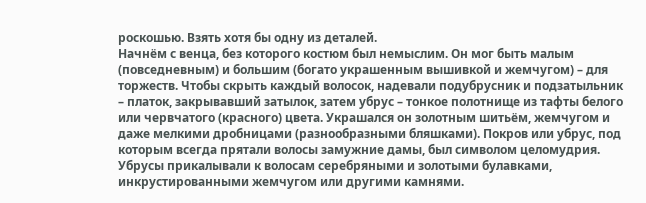роскошью. Взять хотя бы одну из деталей.
Начнём с венца, без которого костюм был немыслим. Он мог быть малым (повседневным) и большим (богато украшенным вышивкой и жемчугом) – для торжеств. Чтобы скрыть каждый волосок, надевали подубрусник и подзатыльник – платок, закрывавший затылок, затем убрус – тонкое полотнище из тафты белого или червчатого (красного) цвета. Украшался он золотным шитьём, жемчугом и даже мелкими дробницами (разнообразными бляшками). Покров или убрус, под которым всегда прятали волосы замужние дамы, был символом целомудрия. Убрусы прикалывали к волосам серебряными и золотыми булавками, инкрустированными жемчугом или другими камнями.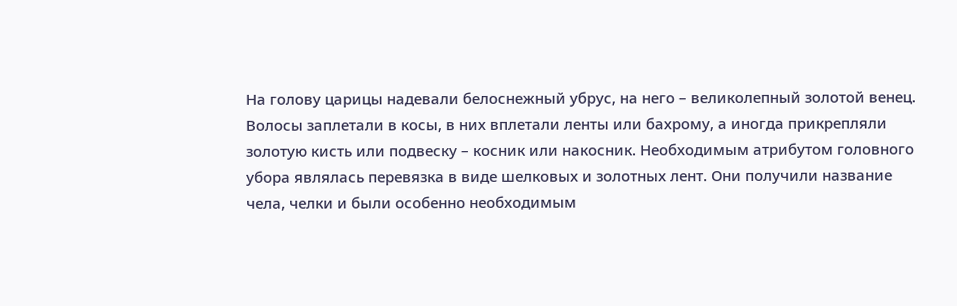На голову царицы надевали белоснежный убрус, на него – великолепный золотой венец. Волосы заплетали в косы, в них вплетали ленты или бахрому, а иногда прикрепляли золотую кисть или подвеску – косник или накосник. Необходимым атрибутом головного убора являлась перевязка в виде шелковых и золотных лент. Они получили название чела, челки и были особенно необходимым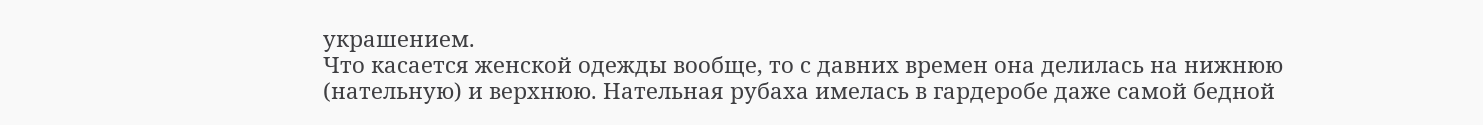украшением.
Что касается женской одежды вообще, то с давних времен она делилась на нижнюю (нательную) и верхнюю. Нательная рубаха имелась в гардеробе даже самой бедной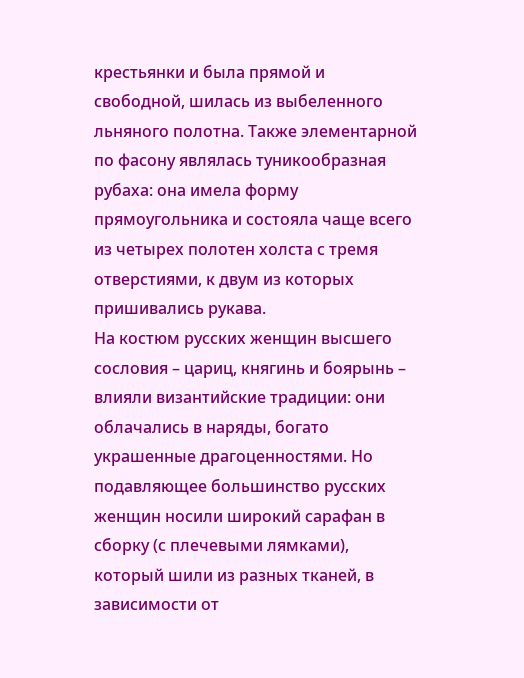крестьянки и была прямой и свободной, шилась из выбеленного льняного полотна. Также элементарной по фасону являлась туникообразная рубаха: она имела форму прямоугольника и состояла чаще всего из четырех полотен холста с тремя отверстиями, к двум из которых пришивались рукава.
На костюм русских женщин высшего сословия – цариц, княгинь и боярынь – влияли византийские традиции: они облачались в наряды, богато украшенные драгоценностями. Но подавляющее большинство русских женщин носили широкий сарафан в сборку (с плечевыми лямками), который шили из разных тканей, в зависимости от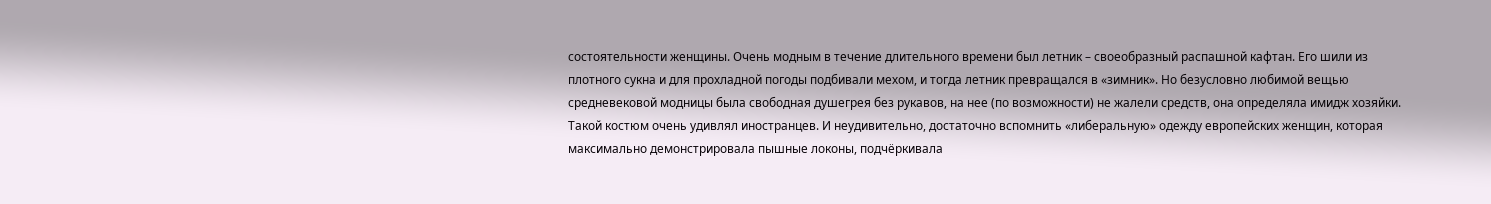состоятельности женщины. Очень модным в течение длительного времени был летник – своеобразный распашной кафтан. Его шили из плотного сукна и для прохладной погоды подбивали мехом, и тогда летник превращался в «зимник». Но безусловно любимой вещью средневековой модницы была свободная душегрея без рукавов, на нее (по возможности) не жалели средств, она определяла имидж хозяйки.
Такой костюм очень удивлял иностранцев. И неудивительно, достаточно вспомнить «либеральную» одежду европейских женщин, которая максимально демонстрировала пышные локоны, подчёркивала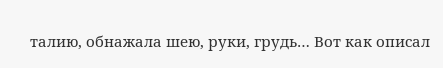талию, обнажала шею, руки, грудь… Вот как описал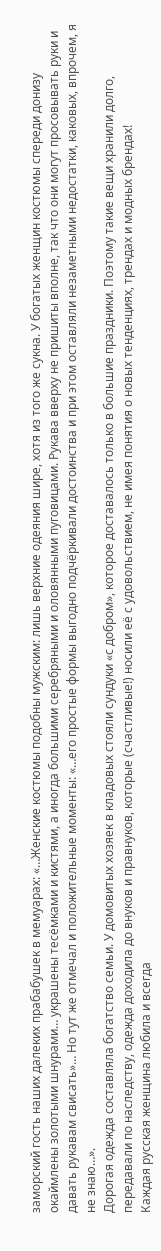заморский гость наших далеких прабабушек в мемуарах: «…Женские костюмы подобны мужским: лишь верхние одеяния шире, хотя из того же сукна. У богатых женщин костюмы спереди донизу окаймлены золотыми шнурами… украшены тесёмками и кистями, а иногда большими серебряными и оловянными пуговицами. Рукава вверху не пришиты вполне, так что они могут просовывать руки и давать рукавам свисать»… Но тут же отмечал и положительные моменты: «…его простые формы выгодно подчёркивали достоинства и при этом оставляли незаметными недостатки, каковых, впрочем, я не знаю…».
Дорогая одежда составляла богатство семьи. У домовитых хозяек в кладовых стояли сундуки «с добром», которое доставалось только в большие праздники. Поэтому такие вещи хранили долго, передавали по наследству, одежда доходила до внуков и правнуков, которые (счастливые!) носили её с удовольствием, не имея понятия о новых тенденциях, трендах и модных брендах!
Каждая русская женщина любила и всегда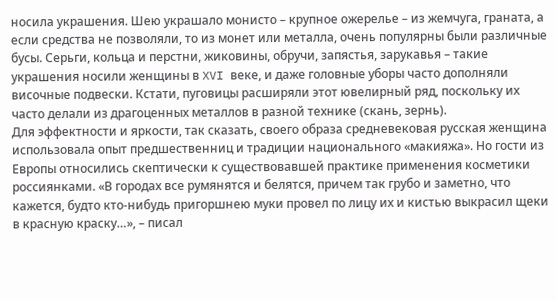носила украшения. Шею украшало монисто – крупное ожерелье – из жемчуга, граната, а если средства не позволяли, то из монет или металла, очень популярны были различные бусы. Серьги, кольца и перстни, жиковины, обручи, запястья, зарукавья – такие украшения носили женщины в XVI веке, и даже головные уборы часто дополняли височные подвески. Кстати, пуговицы расширяли этот ювелирный ряд, поскольку их часто делали из драгоценных металлов в разной технике (скань, зернь).
Для эффектности и яркости, так сказать, своего образа средневековая русская женщина использовала опыт предшественниц и традиции национального «макияжа». Но гости из Европы относились скептически к существовавшей практике применения косметики россиянками. «В городах все румянятся и белятся, причем так грубо и заметно, что кажется, будто кто-нибудь пригоршнею муки провел по лицу их и кистью выкрасил щеки в красную краску…», – писал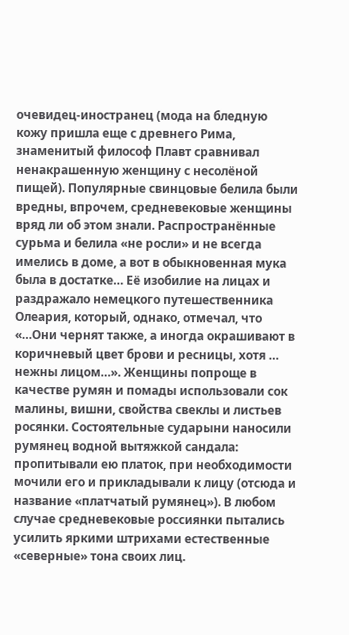очевидец-иностранец (мода на бледную кожу пришла еще с древнего Рима, знаменитый философ Плавт сравнивал ненакрашенную женщину с несолёной пищей). Популярные свинцовые белила были вредны, впрочем, средневековые женщины вряд ли об этом знали. Распространённые сурьма и белила «не росли» и не всегда имелись в доме, а вот в обыкновенная мука была в достатке… Её изобилие на лицах и раздражало немецкого путешественника Олеария, который, однако, отмечал, что «…Они чернят также, а иногда окрашивают в коричневый цвет брови и ресницы, хотя … нежны лицом…». Женщины попроще в качестве румян и помады использовали сок малины, вишни, свойства свеклы и листьев росянки. Состоятельные сударыни наносили румянец водной вытяжкой сандала: пропитывали ею платок, при необходимости мочили его и прикладывали к лицу (отсюда и название «платчатый румянец»). В любом случае средневековые россиянки пытались усилить яркими штрихами естественные «северные» тона своих лиц.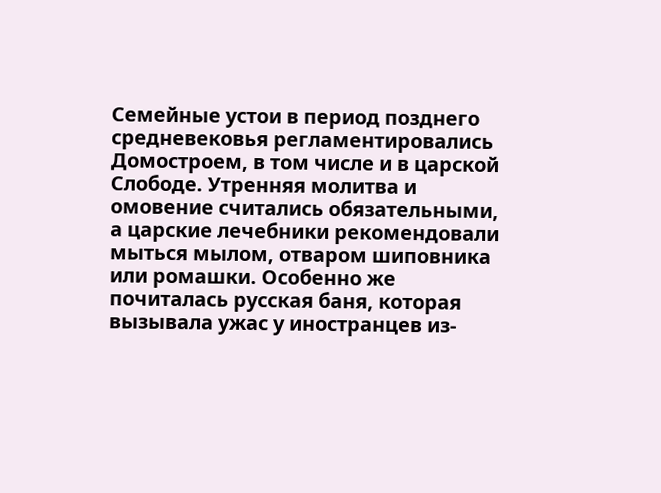Семейные устои в период позднего средневековья регламентировались Домостроем, в том числе и в царской Слободе. Утренняя молитва и омовение считались обязательными, а царские лечебники рекомендовали мыться мылом, отваром шиповника или ромашки. Особенно же почиталась русская баня, которая вызывала ужас у иностранцев из-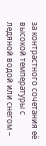за контрастного сочетания её высокой температуры с ледяной водой или снегом –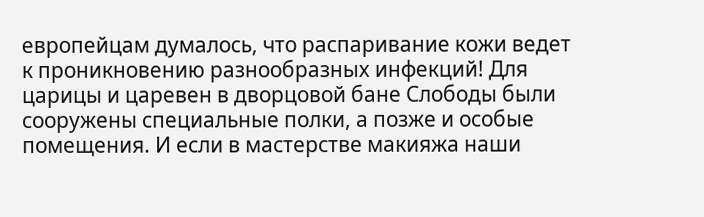европейцам думалось, что распаривание кожи ведет к проникновению разнообразных инфекций! Для царицы и царевен в дворцовой бане Слободы были сооружены специальные полки, а позже и особые помещения. И если в мастерстве макияжа наши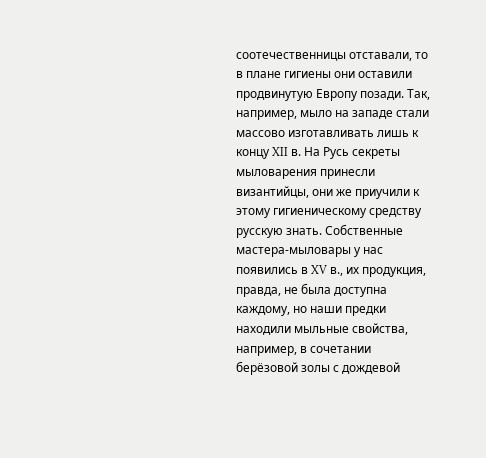соотечественницы отставали, то в плане гигиены они оставили продвинутую Европу позади. Так, например, мыло на западе стали массово изготавливать лишь к концу XII в. На Русь секреты мыловарения принесли византийцы, они же приучили к этому гигиеническому средству русскую знать. Собственные мастера-мыловары у нас появились в XV в., их продукция, правда, не была доступна каждому, но наши предки находили мыльные свойства, например, в сочетании берёзовой золы с дождевой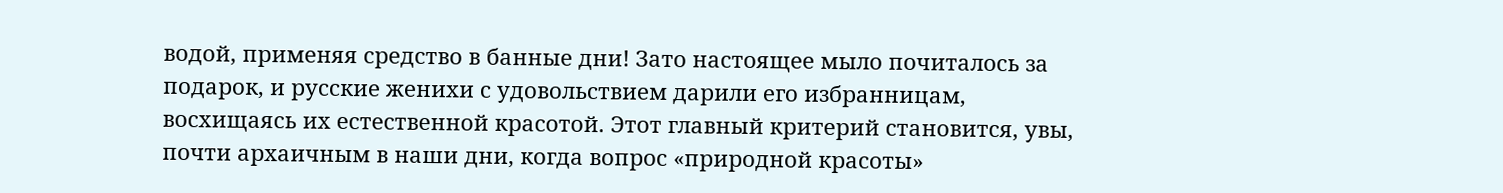водой, применяя средство в банные дни! Зато настоящее мыло почиталось за подарок, и русские женихи с удовольствием дарили его избранницам, восхищаясь их естественной красотой. Этот главный критерий становится, увы, почти архаичным в наши дни, когда вопрос «природной красоты»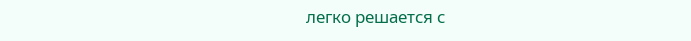легко решается с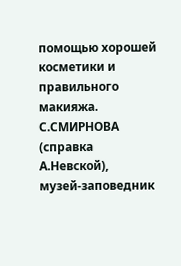помощью хорошей косметики и правильного макияжа.
С.СМИРНОВА (справка А.Невской),
музей-заповедник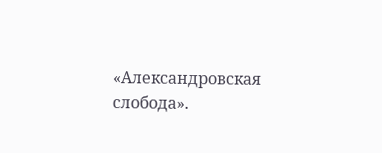«Александровская слобода».